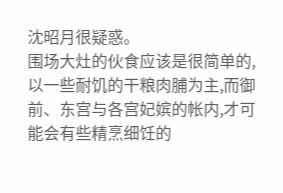沈昭月很疑惑。
围场大灶的伙食应该是很简单的,以一些耐饥的干粮肉脯为主,而御前、东宫与各宫妃嫔的帐内,才可能会有些精烹细饪的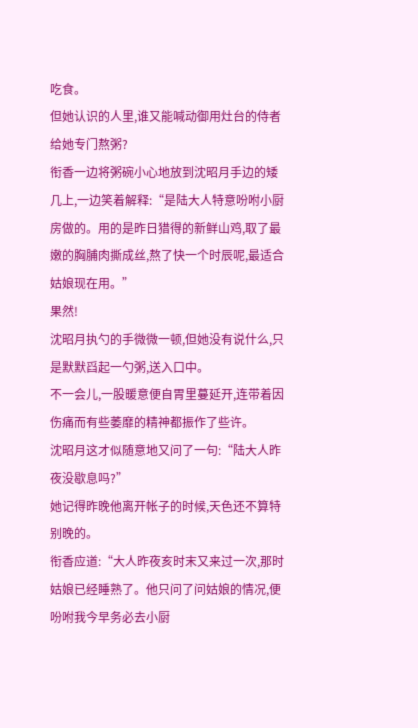吃食。
但她认识的人里,谁又能喊动御用灶台的侍者给她专门熬粥?
衔香一边将粥碗小心地放到沈昭月手边的矮几上,一边笑着解释:“是陆大人特意吩咐小厨房做的。用的是昨日猎得的新鲜山鸡,取了最嫩的胸脯肉撕成丝,熬了快一个时辰呢,最适合姑娘现在用。”
果然!
沈昭月执勺的手微微一顿,但她没有说什么,只是默默舀起一勺粥,送入口中。
不一会儿,一股暖意便自胃里蔓延开,连带着因伤痛而有些萎靡的精神都振作了些许。
沈昭月这才似随意地又问了一句:“陆大人昨夜没歇息吗?”
她记得昨晚他离开帐子的时候,天色还不算特别晚的。
衔香应道:“大人昨夜亥时末又来过一次,那时姑娘已经睡熟了。他只问了问姑娘的情况,便吩咐我今早务必去小厨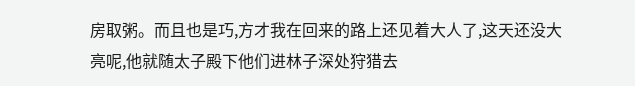房取粥。而且也是巧,方才我在回来的路上还见着大人了,这天还没大亮呢,他就随太子殿下他们进林子深处狩猎去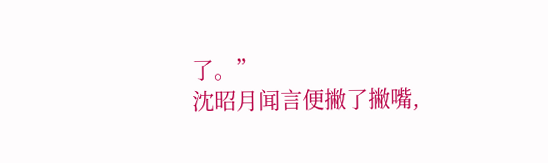了。”
沈昭月闻言便撇了撇嘴,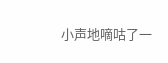小声地嘀咕了一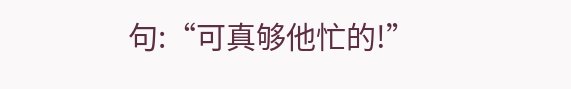句:“可真够他忙的!”